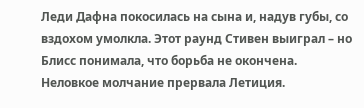Леди Дафна покосилась на сына и, надув губы, со вздохом умолкла. Этот раунд Стивен выиграл – но Блисс понимала, что борьба не окончена.
Неловкое молчание прервала Летиция.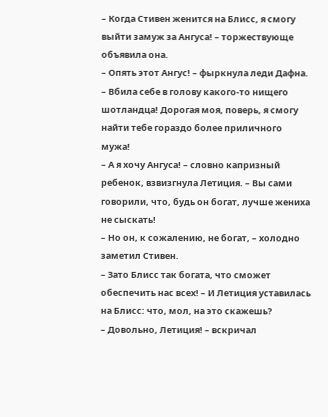– Когда Стивен женится на Блисс, я смогу выйти замуж за Ангуса! – торжествующе объявила она.
– Опять этот Ангус! – фыркнула леди Дафна. – Вбила себе в голову какого-то нищего шотландца! Дорогая моя, поверь, я смогу найти тебе гораздо более приличного мужа!
– А я хочу Ангуса! – словно капризный ребенок, взвизгнула Летиция. – Вы сами говорили, что, будь он богат, лучше жениха не сыскать!
– Но он, к сожалению, не богат, – холодно заметил Стивен.
– Зато Блисс так богата, что сможет обеспечить нас всех! – И Летиция уставилась на Блисс: что, мол, на это скажешь?
– Довольно, Летиция! – вскричал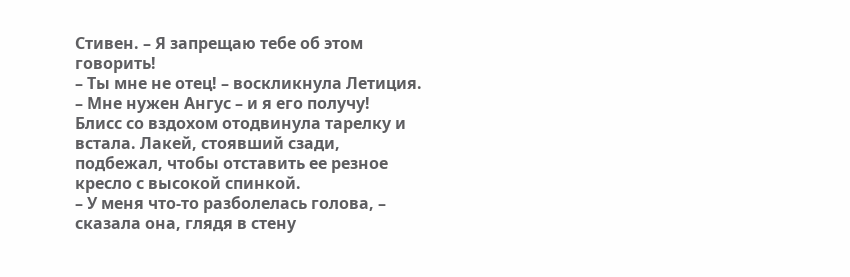Стивен. – Я запрещаю тебе об этом говорить!
– Ты мне не отец! – воскликнула Летиция. – Мне нужен Ангус – и я его получу!
Блисс со вздохом отодвинула тарелку и встала. Лакей, стоявший сзади, подбежал, чтобы отставить ее резное кресло с высокой спинкой.
– У меня что-то разболелась голова, – сказала она, глядя в стену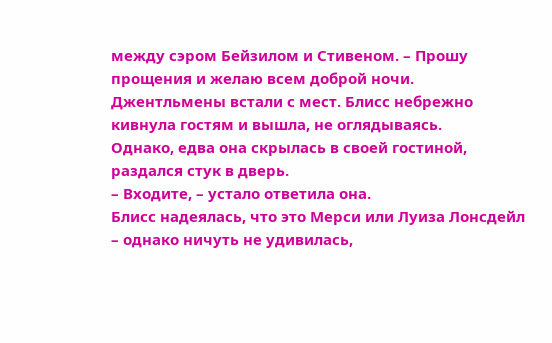между сэром Бейзилом и Стивеном. – Прошу прощения и желаю всем доброй ночи.
Джентльмены встали с мест. Блисс небрежно кивнула гостям и вышла, не оглядываясь.
Однако, едва она скрылась в своей гостиной, раздался стук в дверь.
– Входите, – устало ответила она.
Блисс надеялась, что это Мерси или Луиза Лонсдейл – однако ничуть не удивилась,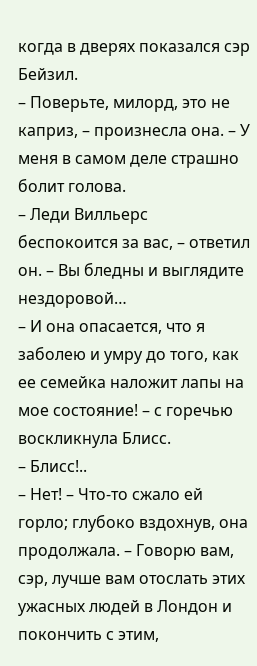когда в дверях показался сэр Бейзил.
– Поверьте, милорд, это не каприз, – произнесла она. – У меня в самом деле страшно болит голова.
– Леди Вилльерс беспокоится за вас, – ответил он. – Вы бледны и выглядите нездоровой…
– И она опасается, что я заболею и умру до того, как ее семейка наложит лапы на мое состояние! – с горечью воскликнула Блисс.
– Блисс!..
– Нет! – Что-то сжало ей горло; глубоко вздохнув, она продолжала. – Говорю вам, сэр, лучше вам отослать этих ужасных людей в Лондон и покончить с этим,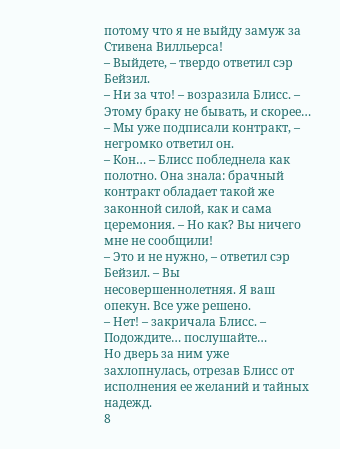потому что я не выйду замуж за Стивена Вилльерса!
– Выйдете, – твердо ответил сэр Бейзил.
– Ни за что! – возразила Блисс. – Этому браку не бывать, и скорее…
– Мы уже подписали контракт, – негромко ответил он.
– Кон… – Блисс побледнела как полотно. Она знала: брачный контракт обладает такой же законной силой, как и сама церемония. – Но как? Вы ничего мне не сообщили!
– Это и не нужно, – ответил сэр Бейзил. – Вы несовершеннолетняя. Я ваш опекун. Все уже решено.
– Нет! – закричала Блисс. – Подождите… послушайте…
Но дверь за ним уже захлопнулась, отрезав Блисс от исполнения ее желаний и тайных надежд.
8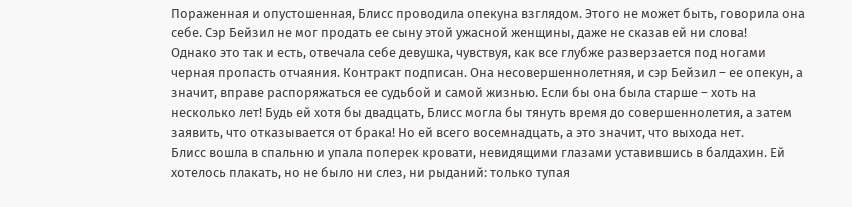Пораженная и опустошенная, Блисс проводила опекуна взглядом. Этого не может быть, говорила она себе. Сэр Бейзил не мог продать ее сыну этой ужасной женщины, даже не сказав ей ни слова!
Однако это так и есть, отвечала себе девушка, чувствуя, как все глубже разверзается под ногами черная пропасть отчаяния. Контракт подписан. Она несовершеннолетняя, и сэр Бейзил – ее опекун, а значит, вправе распоряжаться ее судьбой и самой жизнью. Если бы она была старше – хоть на несколько лет! Будь ей хотя бы двадцать, Блисс могла бы тянуть время до совершеннолетия, а затем заявить, что отказывается от брака! Но ей всего восемнадцать, а это значит, что выхода нет.
Блисс вошла в спальню и упала поперек кровати, невидящими глазами уставившись в балдахин. Ей хотелось плакать, но не было ни слез, ни рыданий: только тупая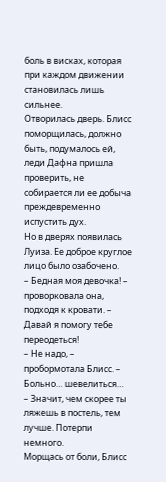боль в висках, которая при каждом движении становилась лишь сильнее.
Отворилась дверь. Блисс поморщилась, должно быть, подумалось ей, леди Дафна пришла проверить, не собирается ли ее добыча преждевременно испустить дух.
Но в дверях появилась Луиза. Ее доброе круглое лицо было озабочено.
– Бедная моя девочка! – проворковала она, подходя к кровати. – Давай я помогу тебе переодеться!
– Не надо, – пробормотала Блисс. – Больно… шевелиться…
– Значит, чем скорее ты ляжешь в постель, тем лучше. Потерпи немного.
Морщась от боли, Блисс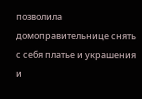позволила домоправительнице снять с себя платье и украшения и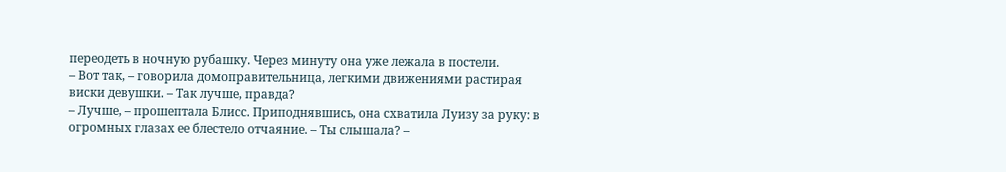переодеть в ночную рубашку. Через минуту она уже лежала в постели.
– Вот так, – говорила домоправительница, легкими движениями растирая виски девушки. – Так лучше, правда?
– Лучше, – прошептала Блисс. Приподнявшись, она схватила Луизу за руку: в огромных глазах ее блестело отчаяние. – Ты слышала? –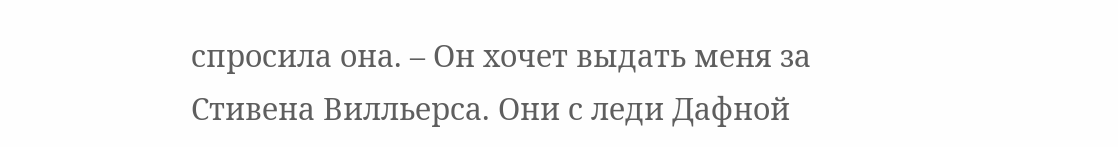спросила она. – Он хочет выдать меня за Стивена Вилльерса. Они с леди Дафной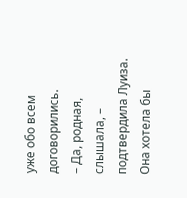уже обо всем договорились.
– Да, родная, слышала, – подтвердила Луиза. Она хотела бы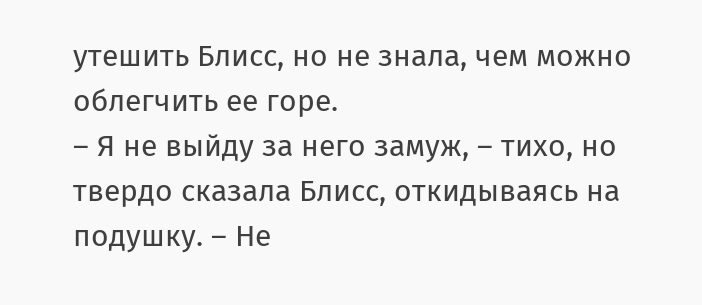утешить Блисс, но не знала, чем можно облегчить ее горе.
– Я не выйду за него замуж, – тихо, но твердо сказала Блисс, откидываясь на подушку. – Не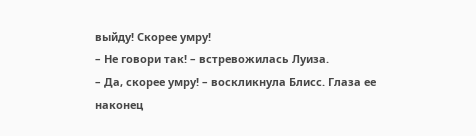выйду! Скорее умру!
– Не говори так! – встревожилась Луиза.
– Да, скорее умру! – воскликнула Блисс. Глаза ее наконец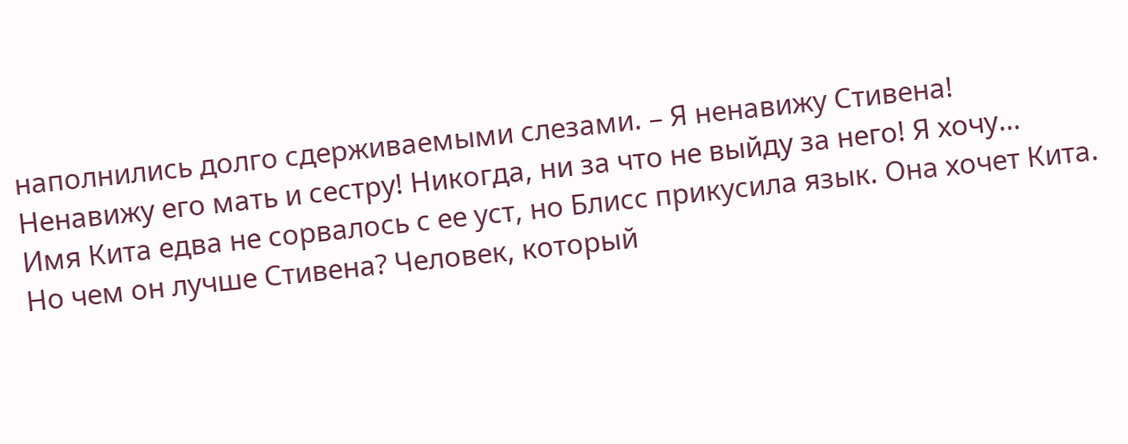наполнились долго сдерживаемыми слезами. – Я ненавижу Стивена! Ненавижу его мать и сестру! Никогда, ни за что не выйду за него! Я хочу…
Имя Кита едва не сорвалось с ее уст, но Блисс прикусила язык. Она хочет Кита. Но чем он лучше Стивена? Человек, который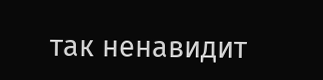так ненавидит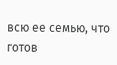всю ее семью, что готов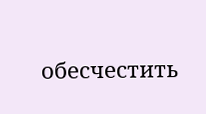обесчестить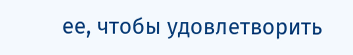ее, чтобы удовлетворить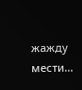жажду мести…